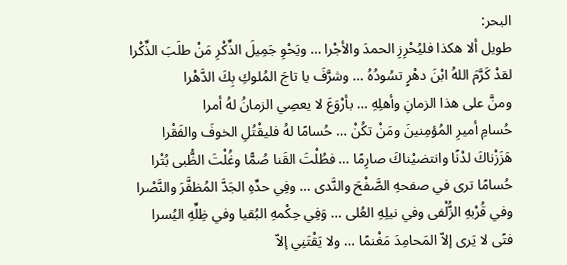البحر:
طويل ألا هكذا فليُحْرِزِ الحمدَ والأجْرا … ويَحْوِ جَمِيلَ الذِّكْرِ مَنْ طلَبَ الذِّكْرا
لقدْ كَرَّمَ اللهُ ابْنَ دهْرٍ تسُودُهُ … وشرَّفَ يا تاجَ المُلوكِ بِكَ الدَّهْرا
ومنَّ على هذا الزمانِ وأهلِهِ … بأرْوَعَ لا يعصِي الزمانُ لهُ أمرا
حُسامِ أميرِ المُؤمِنينَ ومَنْ تكُنْ … حُسامًا لهُ فليقْتُلِ الخوفَ والفَقْرا
هَزَزْناكَ لدْنًا وانتضيْناكَ صارِمًا … فطُلْتَ القَنا صُمًّا وغُلْتَ الظُّبى بُتْرا
حُسامًا ترى في صفحهِ الصَّفْحَ والنَّدى … وفِي حدِّهِ الجَدَّ المُظفَّرَ والنَّصْرا
وفي قُرْبهِ الزُّلْفى وفي نيلِهِ العُلى … وَفِي حِكْمهِ البُقيا وفي ظِلِّهِ اليُسرا
فتًى لا يَرى إلاّ المَحامِدَ مَغْنمًا … ولا يَقْتَنِي إلاّ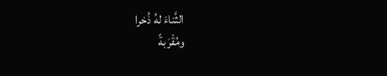الثَّناءَ لهُ ذُخرا
ومُقْرَبةً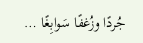جُردًا وزُغفًا سَوابِغًا …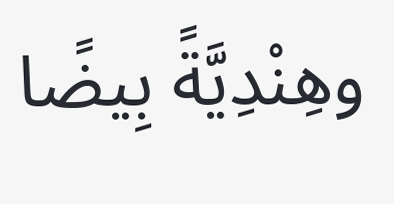وهِنْدِيَّةً بِيضًا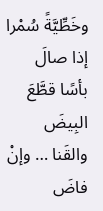وخَطِّيَّةً سُمْرا
إذا صالَ بأسًا قطَّعَ البِيضَ والقَنا … وإنْ فاضَ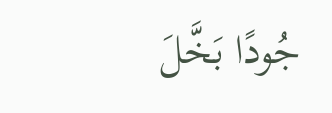جُودًا بَخَّلَ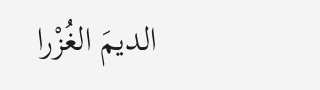الديمَ الغُزْرا